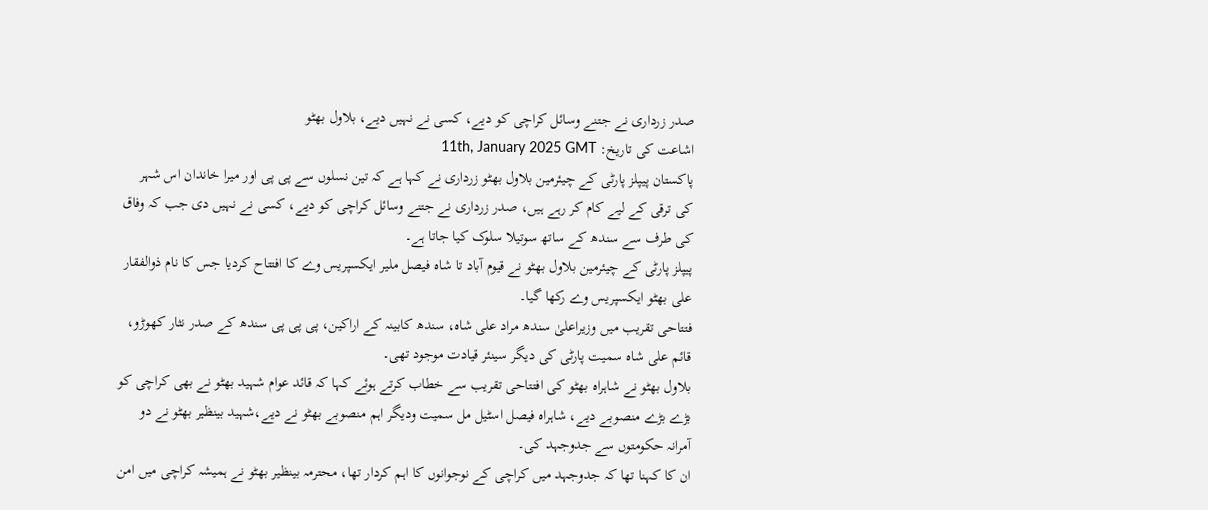صدر زرداری نے جتنے وسائل کراچی کو دیے، کسی نے نہیں دیے، بلاول بھٹو
اشاعت کی تاریخ: 11th, January 2025 GMT
پاکستان پیپلز پارٹی کے چیئرمین بلاول بھٹو زرداری نے کہا ہے کہ تین نسلوں سے پی پی اور میرا خاندان اس شہر کی ترقی کے لیے کام کر رہے ہیں، صدر زرداری نے جتنے وسائل کراچی کو دیے، کسی نے نہیں دی جب کہ وفاق کی طرف سے سندھ کے ساتھ سوتیلا سلوک کیا جاتا ہے۔
پیپلز پارٹی کے چیئرمین بلاول بھٹو نے قیوم آباد تا شاہ فیصل ملیر ایکسپریس وے کا افتتاح کردیا جس کا نام ذوالفقار علی بھٹو ایکسپریس وے رکھا گیا۔
فتتاحی تقریب میں وزیراعلیٰ سندھ مراد علی شاہ، سندھ کابینہ کے اراکین، پی پی پی سندھ کے صدر نثار کھوڑو، قائم علی شاہ سمیت پارٹی کی دیگر سینئر قیادت موجود تھی۔
بلاول بھٹو نے شاہراہ بھٹو کی افتتاحی تقریب سے خطاب کرتے ہوئے کہا کہ قائد عوام شہید بھٹو نے بھی کراچی کو بڑے بڑے منصوبے دیے، شاہراہ فیصل اسٹیل مل سمیت ودیگر اہم منصوبے بھٹو نے دیے،شہید بینظیر بھٹو نے دو آمرانہ حکومتوں سے جدوجہد کی۔
ان کا کہنا تھا کہ جدوجہد میں کراچی کے نوجوانوں کا اہم کردار تھا، محترمہ بینظیر بھٹو نے ہمیشہ کراچی میں امن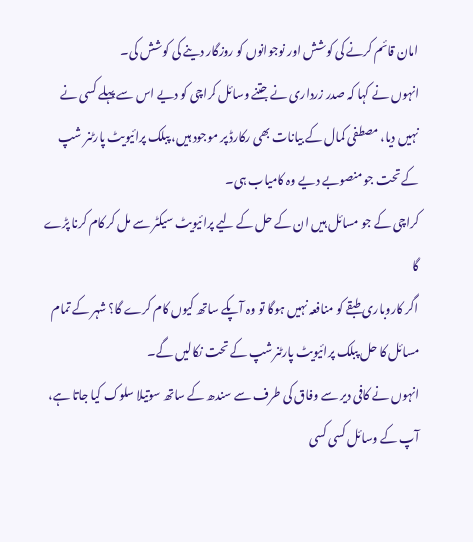امان قائم کرنے کی کوشش اور نوجوانوں کو روزگار دینے کی کوشش کی۔
انہوں نے کہا کہ صدر زرداری نے جتنے وسائل کراچی کو دیے اس سے پہلے کسی نے نہیں دیا، مصطفی کمال کے بیانات بھی رکارڈ پر موجود ہیں، پبلک پرائیویٹ پارٹنر شپ کے تحت جو منصوبے دیے وہ کامیاب ہی۔
کراچی کے جو مسائل ہیں ان کے حل کے لیے پرائیویٹ سیکٹر سے مل کر کام کرنا پڑے گا
اگر کاروباری طبقے کو منافعہ نہیں ہوگا تو وہ آپکے ساتھ کیوں کام کرے گا؟ شہر کے تمام مسائل کا حل پبلک پرائیویٹ پارٹنرشپ کے تحت نکالیں گے۔
انہوں نے کافی دیر سے وفاق کی طرف سے سندھ کے ساتھ سوتیلا سلوک کیا جاتا ہے، آپ کے وسائل کسی کسی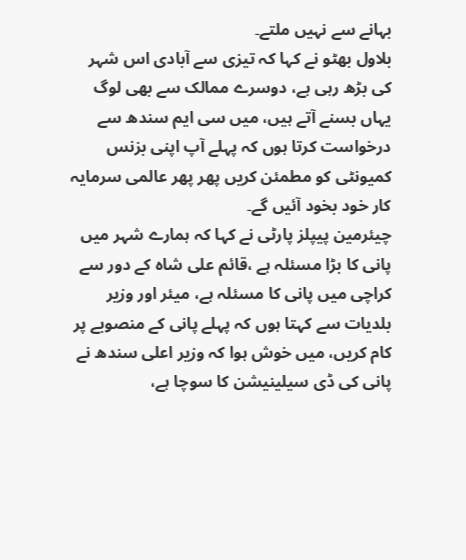بہانے سے نہیں ملتے۔
بلاول بھٹو نے کہا کہ تیزی سے آبادی اس شہر کی بڑھ رہی ہے، دوسرے ممالک سے بھی لوگ یہاں بسنے آتے ہیں، میں سی ایم سندھ سے درخواست کرتا ہوں کہ پہلے آپ اپنی بزنس کمیونٹی کو مطمئن کریں پھر پھر عالمی سرمایہ کار خود بخود آئیں گے۔
چیئرمین پیپلز پارٹی نے کہا کہ ہمارے شہر میں پانی کا بڑا مسئلہ ہے ،قائم علی شاہ کے دور سے کراچی میں پانی کا مسئلہ ہے، میئر اور وزیر بلدیات سے کہتا ہوں کہ پہلے پانی کے منصوبے پر کام کریں، میں خوش ہوا کہ وزیر اعلی سندھ نے پانی کی ڈی سیلینیشن کا سوچا ہے،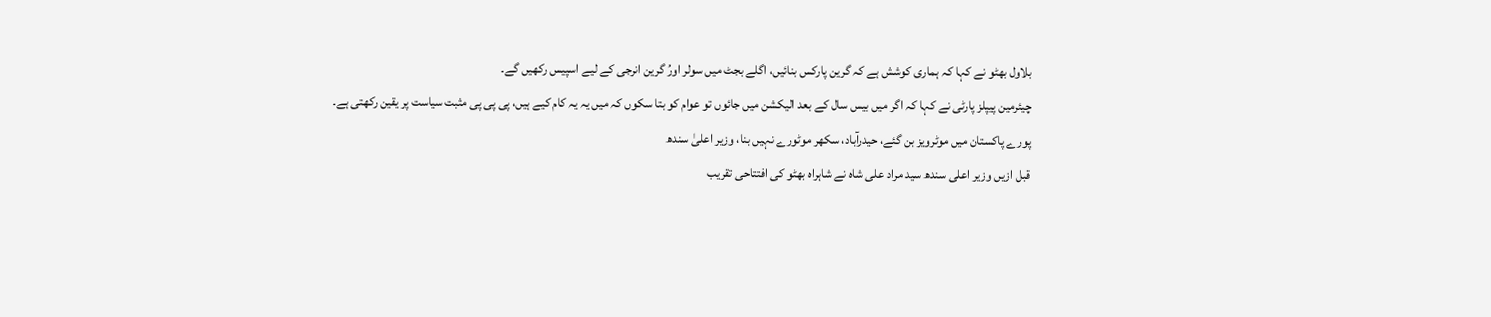بلاول بھٹو نے کہا کہ ہماری کوشش ہے کہ گرین پارکس بنائیں، اگلے بجٹ میں سولر اورُ گرین انرجی کے لیے اسپیس رکھیں گے۔
چیئرمین پیپلز پارٹی نے کہا کہ اگر میں بیس سال کے بعد الیکشن میں جائوں تو عوام کو بتا سکوں کہ میں یہ یہ کام کیے ہیں، پی پی پی مثبت سیاست پر یقین رکھتی ہے۔
پورے پاکستان میں موٹرویز بن گئے، حیدرآباد، سکھر موٹورے نہیں بنا، وزیر اعلیٰ سندھ
قبل ازیں وزیر اعلی سندھ سید مراد علی شاہ نے شاہراہ بھٹو کی افتتاحی تقریب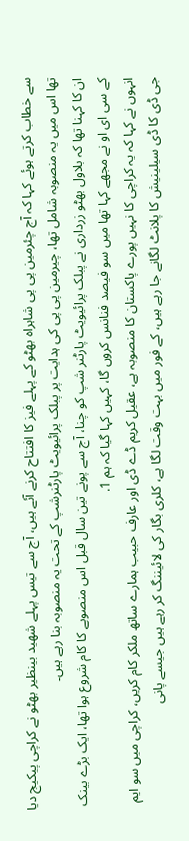سے خطاب کرتے ہوئے کہا کہ آج چئرمین پی پی شاہراہ بھٹو کے پہلے فیز کا افتتاح کرنے آئے ہیں، آج سے تیس پہلے شھید بینظیر بھٹو نے کراچی پیکیج دیا تھا اس میں یہ منصوبہ شامل تھا، چیرمین پی پی کی ہدایت پر پبلک پرائیویٹ پارٹنرشپ کے تحت یہ منصوبہ بنا رہے ہیں۔
ان کا کہنا تھا کہ بلاول بھٹو زرداری نے پبلک پرائیویٹ پارٹنر شپ کو چنا، آج سے پونے تین سال قبل اس منصوبے کا کام شروع ہوا تھا، ایک بڑے بینک کے سی ای او نے مجھے کہا تھا میں سو فیصد فنانس کروں گا، کہیں کہا گیا کہ ہم 1.
انہوں نے کہا کہ یہ کراچی کا نہیں پورے پاکستان کا منصوبہ ہے، عقیل کریم ڈے ڈی اور عارف حبیب ہمارے ساتھ ملکر کام کریں، کراچی میں سو ایم جی ڈی کا ڈی سیلینیش کا پلانٹ لگانے جا رہے ہیں، کے فور میں بہت وقت لگا ہے، کلری بگار کی لائیننگ کر رہے ہیں جیسے پانی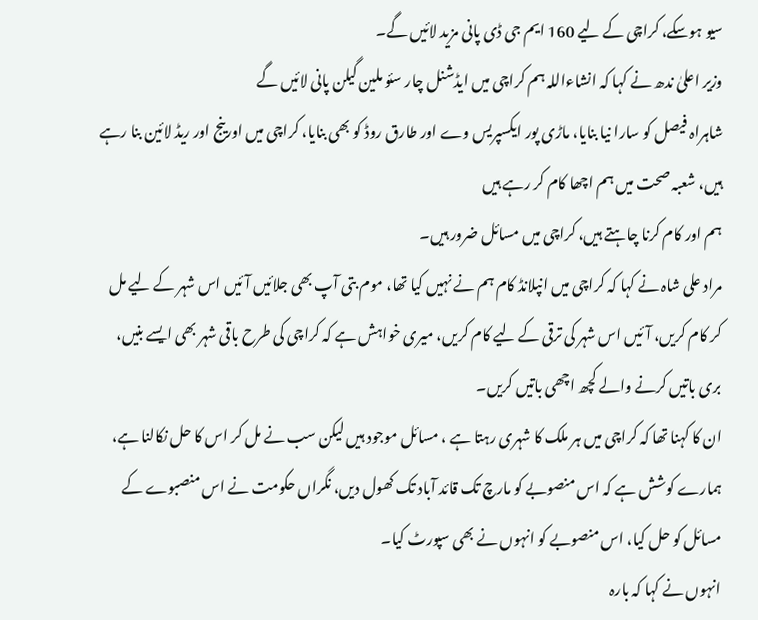سیو ہوسکے، کراچی کے لیے 160 ایم جی ڈی پانی مزید لائیں گے۔
وزیر اعلیٰ ندھ نے کہا کہ انشاءاللہ ہم کراچی میں ایڈشنل چار سئو ملین گیلن پانی لائیں گے
شاہراہ فیصل کو سارا نیا بنایا، ماڑی پور ایکسپریس وے اور طارق روڈ کو بھی بنایا، کراچی میں اورینج اور ریڈ لائین بنا رہے ہیں، شعبہ صحت میں ہم اچھا کام کر رہے ہیں
ہم اور کام کرنا چاہتے ہیں، کراچی میں مسائل ضرور ہیں۔
مراد علی شاہ نے کہا کہ کراچی میں انپلانڈ کام ہم نے نہیں کیا تھا، موم بتی آپ بھی جلائیں آئیں اس شہر کے لیے مل کر کام کریں، آئیں اس شہر کی ترقی کے لیے کام کریں، میری خواہش ہے کہ کراچی کی طرح باقی شہر بھی ایسے بنیں، بری باتیں کرنے والے کچھ اچھی باتیں کریں۔
ان کا کہنا تھا کہ کراچی میں ہر ملک کا شہری رہتا ہے ، مسائل موجود ہیں لیکن سب نے مل کر اس کا حل نکالنا ہے، ہمارے کوشش ہے کہ اس منصوبے کو مارچ تک قائد آباد تک کھول دیں، نگراں حکومت نے اس منصبوے کے مسائل کو حل کیا، اس منصوبے کو انہوں نے بھی سپورٹ کیا۔
انہوں نے کہا کہ بارہ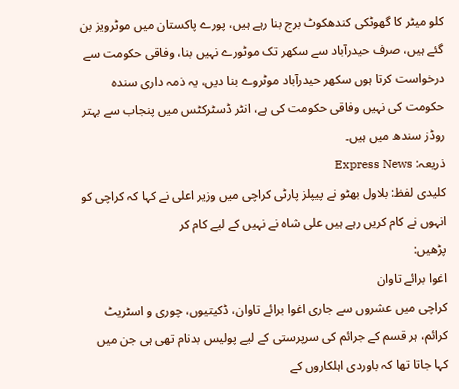کلو میٹر کا گھوٹکی کندھکوٹ برج بنا رہے ہیں، پورے پاکستان میں موٹرویز بن گئے ہیں، صرف حیدرآباد سے سکھر تک موٹورے نہیں بنا، وفاقی حکومت سے درخواست کرتا ہوں سکھر حیدرآباد موٹروے بنا دیں، یہ ذمہ داری سندہ حکومت کی نہیں وفاقی حکومت کی ہے، انٹر ڈسٹرکٹس میں پنجاب سے بہتر روڈز سندھ میں ہیں۔
ذریعہ: Express News
کلیدی لفظ: بلاول بھٹو نے پیپلز پارٹی کراچی میں وزیر اعلی نے کہا کہ کراچی کو انہوں نے کام کریں رہے ہیں علی شاہ نے نہیں کے لیے کام کر
پڑھیں:
اغوا برائے تاوان
کراچی میں عشروں سے جاری اغوا برائے تاوان، ڈکیتیوں، چوری و اسٹریٹ کرائم، ہر قسم کے جرائم کی سرپرستی کے لیے پولیس بدنام تھی ہی جن میں کہا جاتا تھا کہ باوردی اہلکاروں کے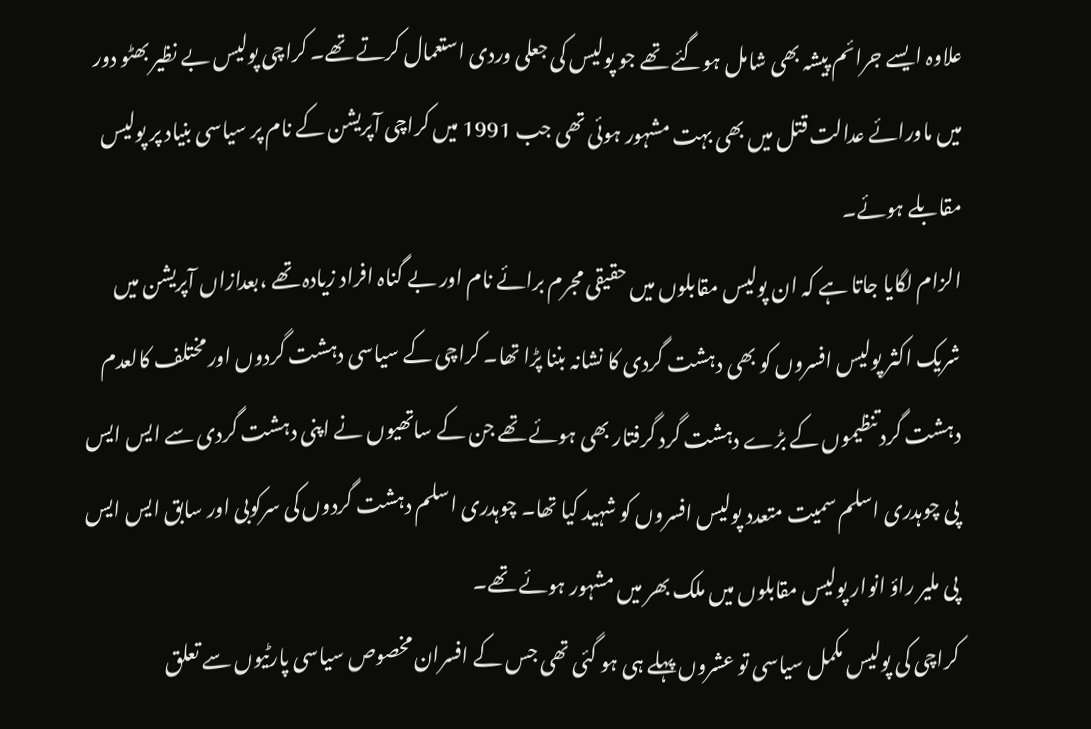علاوہ ایسے جرائم پیشہ بھی شامل ہوگئے تھے جو پولیس کی جعلی وردی استعمال کرتے تھے۔ کراچی پولیس بے نظیر بھٹو دور میں ماورائے عدالت قتل میں بھی بہت مشہور ہوئی تھی جب 1991 میں کراچی آپریشن کے نام پر سیاسی بنیاد پر پولیس مقابلے ہوئے۔
الزام لگایا جاتا ہے کہ ان پولیس مقابلوں میں حقیقی مجرم برائے نام اور بے گناہ افراد زیادہ تھے ،بعدازاں آپریشن میں شریک اکثر پولیس افسروں کو بھی دہشت گردی کا نشانہ بننا پڑا تھا۔ کراچی کے سیاسی دہشت گردوں اور مختلف کالعدم دہشت گرد تنظیموں کے بڑے دہشت گرد گرفتار بھی ہوئے تھے جن کے ساتھیوں نے اپنی دہشت گردی سے ایس ایس پی چوہدری اسلم سمیت متعدد پولیس افسروں کو شہید کیا تھا۔ چوہدری اسلم دہشت گردوں کی سرکوبی اور سابق ایس ایس پی ملیر راؤ انوار پولیس مقابلوں میں ملک بھر میں مشہور ہوئے تھے۔
کراچی کی پولیس مکمل سیاسی تو عشروں پہلے ہی ہو گئی تھی جس کے افسران مخصوص سیاسی پارٹیوں سے تعلق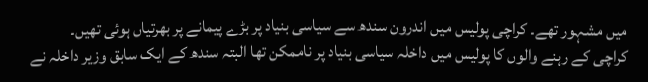میں مشہور تھے۔ کراچی پولیس میں اندرون سندھ سے سیاسی بنیاد پر بڑے پیمانے پر بھرتیاں ہوئی تھیں۔
کراچی کے رہنے والوں کا پولیس میں داخلہ سیاسی بنیاد پر ناممکن تھا البتہ سندھ کے ایک سابق وزیر داخلہ نے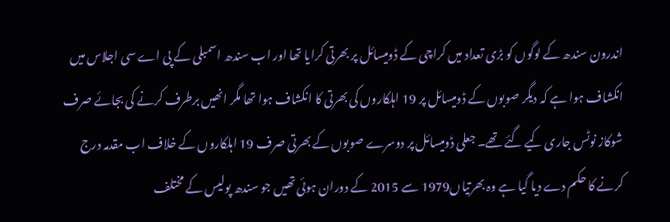اندرون سندھ کے لوگوں کو بڑی تعداد میں کراچی کے ڈومیسائل پر بھرتی کرایا تھا اور اب سندھ اسمبلی کے پی اے سی اجلاس میں انکشاف ہوا ہے کہ دیگر صوبوں کے ڈومیسائل پر 19 اہلکاروں کی بھرتی کا انکشاف ہوا تھا مگر انھیں برطرف کرنے کی بجائے صرف شوکاز نوٹس جاری کیے گئے تھے۔ جعلی ڈومیسائل پر دوسرے صوبوں کے بھرتی صرف 19 اہلکاروں کے خلاف اب مقدمہ درج کرنے کا حکم دے دیا گیا ہے وہ بھرتیاں1979 سے 2015 کے دوران ہوئی تھیں جو سندھ پولیس کے مختلف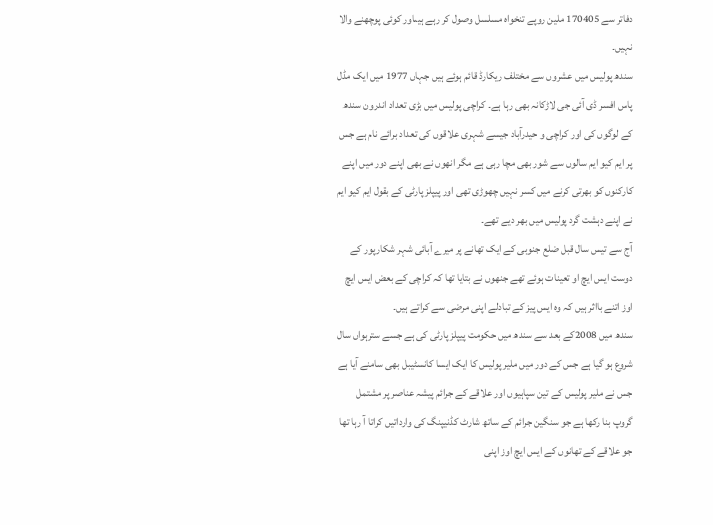دفاتر سے 170405 ملین روپے تنخواہ مسلسل وصول کر رہے ہیںاور کوئی پوچھنے والا نہیں۔
سندھ پولیس میں عشروں سے مختلف ریکارڈ قائم ہوئے ہیں جہاں 1977 میں ایک مڈل پاس افسر ڈی آئی جی لاڑکانہ بھی رہا ہے۔ کراچی پولیس میں بڑی تعداد اندرون سندھ کے لوگوں کی اور کراچی و حیدرآباد جیسے شہری علاقوں کی تعداد برائے نام ہے جس پر ایم کیو ایم سالوں سے شور بھی مچا رہی ہے مگر انھوں نے بھی اپنے دور میں اپنے کارکنوں کو بھرتی کرنے میں کسر نہیں چھوڑی تھی اور پیپلز پارٹی کے بقول ایم کیو ایم نے اپنے دہشت گرد پولیس میں بھر دیے تھے۔
آج سے تیس سال قبل ضلع جنوبی کے ایک تھانے پر میرے آبائی شہر شکارپور کے دوست ایس ایچ او تعینات ہوئے تھے جنھوں نے بتایا تھا کہ کراچی کے بعض ایس ایچ اوز اتنے بااثر ہیں کہ وہ ایس پیز کے تبادلے اپنی مرضی سے کراتے ہیں۔
سندھ میں 2008کے بعد سے سندھ میں حکومت پیپلز پارٹی کی ہے جسے سترہواں سال شروع ہو گیا ہے جس کے دور میں ملیر پولیس کا ایک ایسا کانسٹیبل بھی سامنے آیا ہے جس نے ملیر پولیس کے تین سپاہیوں اور علاقے کے جرائم پیشہ عناصر پر مشتمل گروپ بنا رکھا ہے جو سنگین جرائم کے ساتھ شارٹ کڈنیپنگ کی وارداتیں کراتا آ رہا تھا جو علاقے کے تھانوں کے ایس ایچ اوز اپنی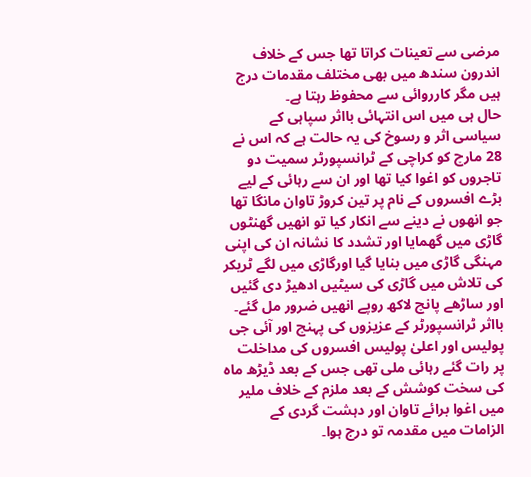مرضی سے تعینات کراتا تھا جس کے خلاف اندرون سندھ میں بھی مختلف مقدمات درج ہیں مگر کارروائی سے محفوظ رہتا ہے۔
حال ہی میں اس انتہائی بااثر سپاہی کے سیاسی اثر و رسوخ کی یہ حالت ہے کہ اس نے 28 مارچ کو کراچی کے ٹرانسپورٹر سمیت دو تاجروں کو اغوا کیا تھا اور ان سے رہائی کے لیے بڑے افسروں کے نام پر تین کروڑ تاوان مانگا تھا جو انھوں نے دینے سے انکار کیا تو انھیں گھنٹوں گاڑی میں گھمایا اور تشدد کا نشانہ ان کی اپنی مہنگی گاڑی میں بنایا گیا اورگاڑی میں لگے ٹریکر کی تلاش میں گاڑی کی سیٹیں ادھیڑ دی گئیں اور ساڑھے پانچ لاکھ روپے انھیں ضرور مل گئے۔
بااثر ٹرانسپورٹر کے عزیزوں کی پہنچ اور آئی جی پولیس اور اعلیٰ پولیس افسروں کی مداخلت پر رات گئے رہائی ملی تھی جس کے بعد ڈیڑھ ماہ کی سخت کوشش کے بعد ملزم کے خلاف ملیر میں اغوا برائے تاوان اور دہشت گردی کے الزامات میں مقدمہ تو درج ہوا۔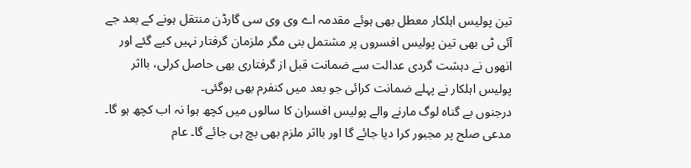تین پولیس اہلکار معطل بھی ہوئے مقدمہ اے وی وی سی گارڈن منتقل ہونے کے بعد جے آئی ٹی بھی تین پولیس افسروں پر مشتمل بنی مگر ملزمان گرفتار نہیں کیے گئے اور انھوں نے دہشت گردی عدالت سے ضمانت قبل از گرفتاری بھی حاصل کرلی، بااثر پولیس اہلکار نے پہلے ضمانت کرائی جو بعد میں کنفرم بھی ہوگئی۔
درجنوں بے گناہ لوگ مارنے والے پولیس افسران کا سالوں میں کچھ ہوا نہ اب کچھ ہو گا۔ مدعی صلح پر مجبور کرا دیا جائے گا اور بااثر ملزم بھی بچ ہی جائے گا۔ عام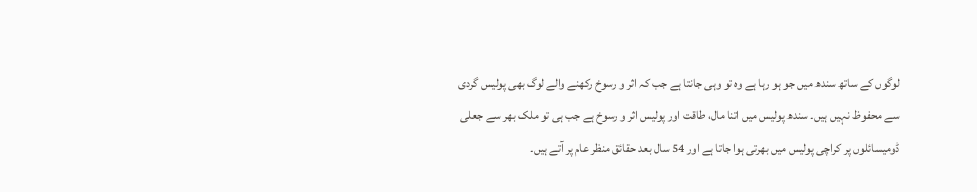لوگوں کے ساتھ سندھ میں جو ہو رہا ہے وہ تو وہی جانتا ہے جب کہ اثر و رسوخ رکھنے والے لوگ بھی پولیس گردی سے محفوظ نہیں ہیں۔ سندھ پولیس میں اتنا مال، طاقت اور پولیس اثر و رسوخ ہے جب ہی تو ملک بھر سے جعلی ڈومیسائلوں پر کراچی پولیس میں بھرتی ہوا جاتا ہے اور 54 سال بعد حقائق منظر عام پر آتے ہیں۔